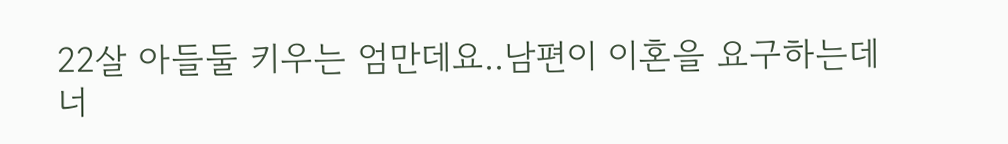22살 아들둘 키우는 엄만데요..남편이 이혼을 요구하는데 너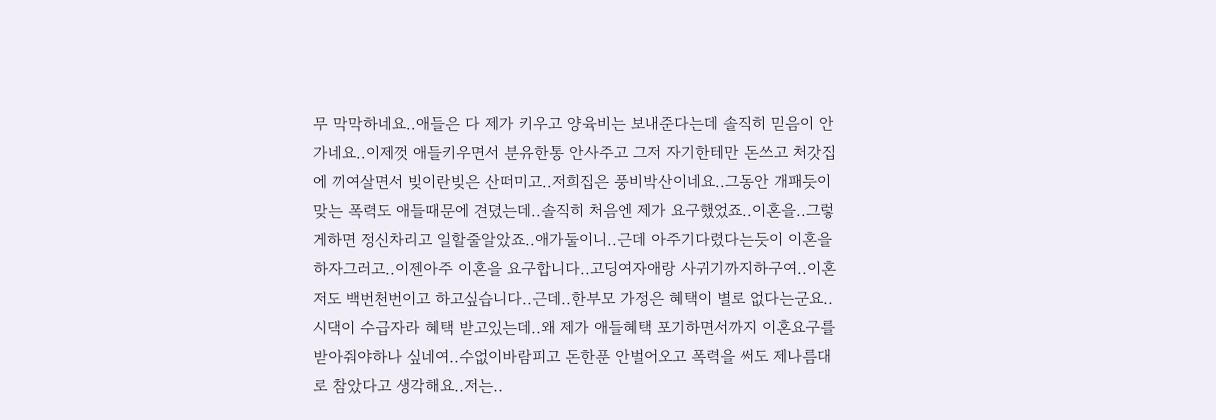무 막막하네요..애들은 다 제가 키우고 양육비는 보내준다는데 솔직히 믿음이 안가네요..이제껏 애들키우면서 분유한통 안사주고 그저 자기한테만 돈쓰고 처갓집에 끼여살면서 빚이란빚은 산떠미고..저희집은 풍비박산이네요..그동안 개패듯이 맞는 폭력도 애들때문에 견뎠는데..솔직히 처음엔 제가 요구했었죠..이혼을..그렇게하면 정신차리고 일할줄알았죠..애가둘이니..근데 아주기다렸다는듯이 이혼을하자그러고..이젠아주 이혼을 요구합니다..고딩여자애랑 사귀기까지하구여..이혼 저도 백번천번이고 하고싶습니다..근데..한부모 가정은 혜택이 별로 없다는군요..시댁이 수급자라 혜택 받고있는데..왜 제가 애들혜택 포기하면서까지 이혼요구를 받아줘야하나 싶네여..수없이바람피고 돈한푼 안벌어오고 폭력을 써도 제나름대로 참았다고 생각해요..저는..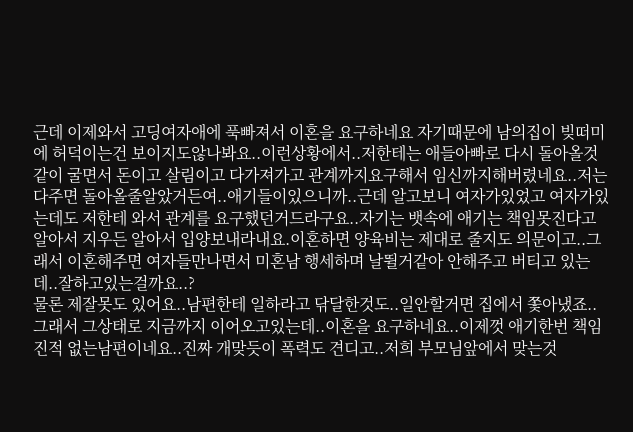근데 이제와서 고딩여자애에 푹빠져서 이혼을 요구하네요 자기때문에 남의집이 빚떠미에 허덕이는건 보이지도않나봐요..이런상황에서..저한테는 애들아빠로 다시 돌아올것같이 굴면서 돈이고 살림이고 다가져가고 관계까지요구해서 임신까지해버렸네요..저는 다주면 돌아올줄알았거든여..애기들이있으니까..근데 알고보니 여자가있었고 여자가있는데도 저한테 와서 관계를 요구했던거드라구요..자기는 뱃속에 애기는 책임못진다고 알아서 지우든 알아서 입양보내라내요.이혼하면 양육비는 제대로 줄지도 의문이고..그래서 이혼해주면 여자들만나면서 미혼남 행세하며 날뛸거같아 안해주고 버티고 있는데..잘하고있는걸까요..?
물론 제잘못도 있어요..남편한테 일하라고 닦달한것도..일안할거면 집에서 쫓아냈죠..그래서 그상태로 지금까지 이어오고있는데..이혼을 요구하네요..이제껏 애기한번 책임진적 없는남편이네요..진짜 개맞듯이 폭력도 견디고..저희 부모님앞에서 맞는것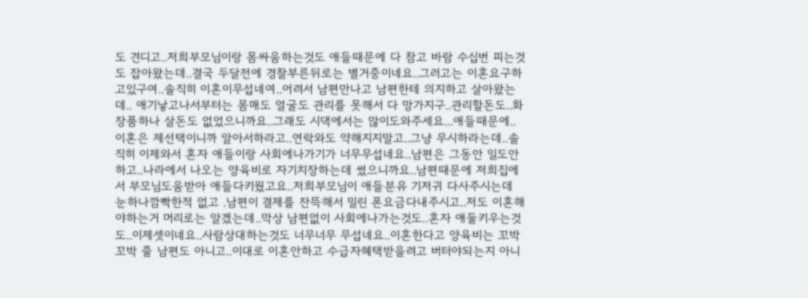도 견디고..저희부모님이랑 몸싸움하는것도 애들때문에 다 참고 바람 수십번 피는것도 잡아왔는데..결국 두달전에 경찰부른뒤로는 별거중이네요..그러고는 이혼요구하고있구여..솔직히 이혼이무섭네여..어려서 남편만나고 남편한테 의지하고 살아왔는데.. 애기낳고나서부터는 몸매도 얼굴도 관리를 못해서 다 망가지구..관리할돈도..화장품하나 살돈도 없었으니까요..그래도 시댁에서는 많이도와주세요...애들때문에..이혼은 제선택이니까 알아서하라고..연락와도 약해지지말고..그냥 무시하라는데..솔직히 이제와서 혼자 애들이랑 사회에나가기가 너무무섭네요..남편은 그동안 일도안하고..나라에서 나오는 양육비로 자기치장하는데 썼으니까요..남편때문에 저희집에서 부모님도움받아 애들다키웠고요..저희부모님이 애들분유 기저귀 다사주시는데 눈하나깜빡한적 없고 .남편이 결제를 잔뜩해서 밀린 폰요금다내주시고..저도 이혼해야하는거 머리로는 알겠는데..막상 남편없이 사회에나가는것도..혼자 애둘키우는것도..이제셋이네요..사람상대하는것도 너무너무 무섭네요..이혼한다고 양육비는 꼬박꼬박 줄 남편도 아니고..이대로 이혼안하고 수급자혜택받을려고 버터야되는지 아니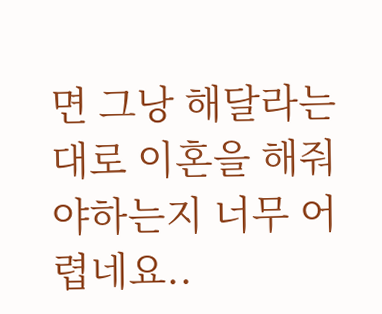면 그낭 해달라는대로 이혼을 해줘야하는지 너무 어렵네요..